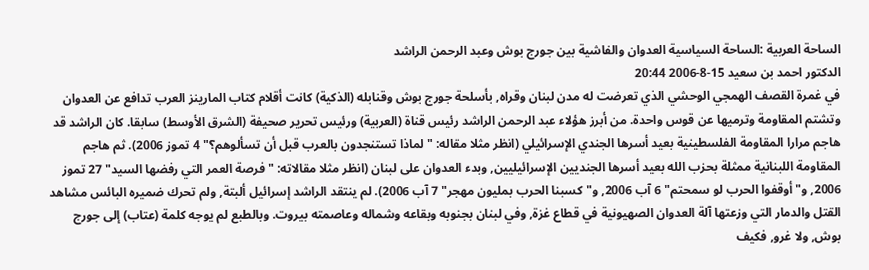الساحة العربية :الساحة السياسية العدوان والفاشية بين جورج بوش وعبد الرحمن الراشد
الدكتور احمد بن سعيد 15-8-2006 20:44
في غمرة القصف الهمجي الوحشي الذي تعرضت له مدن لبنان وقراه, بأسلحة جورج بوش وقنابله (الذكية) كانت أقلام كتاب المارينز العرب تدافع عن العدوان وتشتم المقاومة وترميها عن قوس واحدة. من أبرز هؤلاء عبد الرحمن الراشد رئيس قناة (العربية) ورئيس تحرير صحيفة (الشرق الأوسط) سابقا. كان الراشد قد هاجم مرارا المقاومة الفلسطينية بعيد أسرها الجندي الإسرائيلي (انظر مثلا مقاله: "لماذا تستنجدون بالعرب قبل أن تسألوهم؟" 4 تموز 2006). ثم هاجم المقاومة اللبنانية ممثلة بحزب الله بعيد أسرها الجنديين الإسرائيليين, وبدء العدوان على لبنان (انظر مثلا مقالاته: "فرصة العمر التي رفضها السيد" 27 تموز 2006, و"أوقفوا الحرب لو سمحتم" 6 آب 2006, و"كسبنا الحرب بمليون مهجر" 7 آب 2006). لم ينتقد الراشد إسرائيل ألبتة, ولم تحرك ضميره البائس مشاهد القتل والدمار التي وزعتها آلة العدوان الصهيونية في قطاع غزة, وفي لبنان بجنوبه وبقاعه وشماله وعاصمته بيروت. وبالطبع لم يوجه كلمة (عتاب) إلى جورج بوش, ولا غرو, فكيف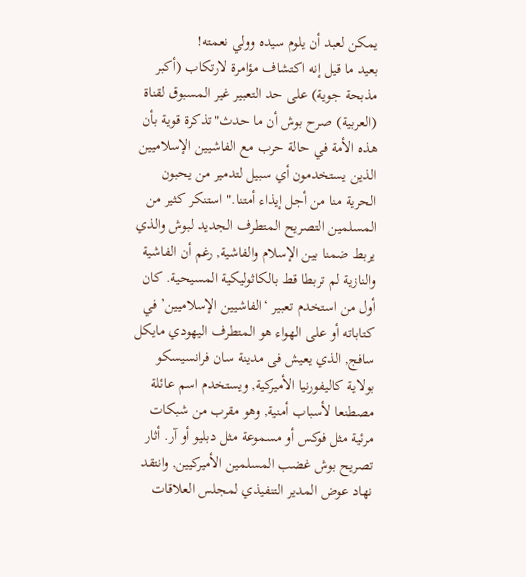يمكن لعبد أن يلوم سيده وولي نعمته!
بعيد ما قيل إنه اكتشاف مؤامرة لارتكاب (أكبر مذبحة جوية) على حد التعبير غير المسبوق لقناة (العربية) صرح بوش أن ما حدث"تذكرة قوية بأن هذه الأمة في حالة حرب مع الفاشيين الإسلاميين الذين يستخدمون أي سبيل لتدمير من يحبون الحرية منا من أجل إيذاء أمتنا." استنكر كثير من المسلمين التصريح المتطرف الجديد لبوش والذي يربط ضمنا بين الإسلام والفاشية, رغم أن الفاشية والنازية لم تربطا قط بالكاثوليكية المسيحية. كان أول من استخدم تعبير ‘الفاشيين الإسلاميين’ في كتاباته أو على الهواء هو المتطرف اليهودي مايكل سافج, الذي يعيش فى مدينة سان فرانسيسكو بولاية كاليفورنيا الأميركية, ويستخدم اسم عائلة مصطنعا لأسباب أمنية, وهو مقرب من شبكات مرئية مثل فوكس أو مسموعة مثل دبليو أو آر. أثار تصريح بوش غضب المسلمين الأميركيين, وانتقد نهاد عوض المدير التنفيذي لمجلس العلاقات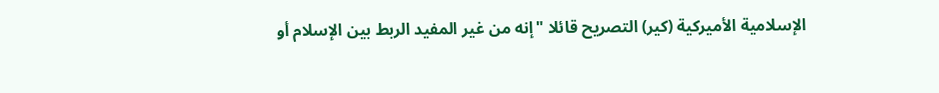الإسلامية الأميركية (كير) التصريح قائلا "إنه من غير المفيد الربط بين الإسلام أو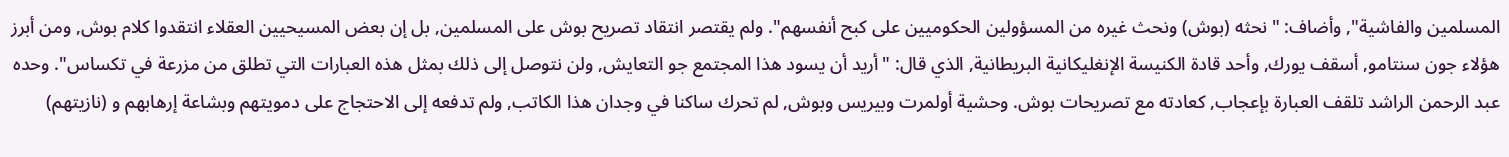المسلمين والفاشية", وأضاف: "نحثه (بوش) ونحث غيره من المسؤولين الحكوميين على كبح أنفسهم". ولم يقتصر انتقاد تصريح بوش على المسلمين, بل إن بعض المسيحيين العقلاء انتقدوا كلام بوش, ومن أبرز هؤلاء جون سنتامو, أسقف يورك, وأحد قادة الكنيسة الإنغليكانية البريطانية, الذي قال: "أريد أن يسود هذا المجتمع جو التعايش, ولن نتوصل إلى ذلك بمثل هذه العبارات التي تطلق من مزرعة في تكساس". وحده عبد الرحمن الراشد تلقف العبارة بإعجاب, كعادته مع تصريحات بوش. وحشية أولمرت وبيريس وبوش, لم تحرك ساكنا في وجدان هذا الكاتب, ولم تدفعه إلى الاحتجاج على دمويتهم وبشاعة إرهابهم و (نازيتهم)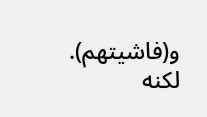و(فاشيتهم). لكنه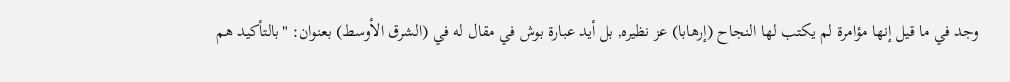وجد في ما قيل إنها مؤامرة لم يكتب لها النجاح (إرهابا) عز نظيره, بل أيد عبارة بوش في مقال له في (الشرق الأوسط) بعنوان: "بالتأكيد هم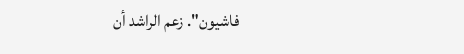فاشيون". زعم الراشد أن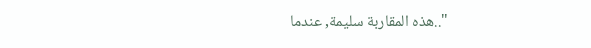"..هذه المقاربة سليمة, عندما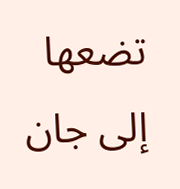تضعها إلى جان